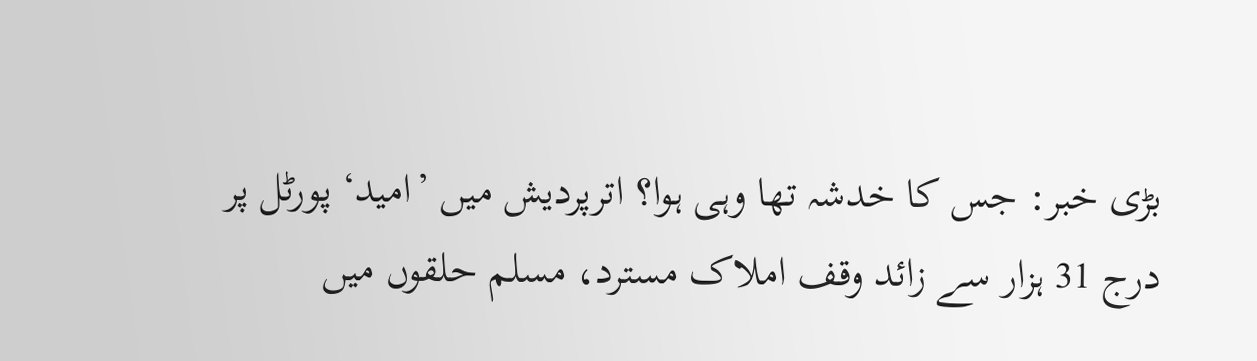بڑی خبر: جس کا خدشہ تھا وہی ہوا؟ اترپردیش میں ’امید‘ پورٹل پر درج 31 ہزار سے زائد وقف املاک مسترد، مسلم حلقوں میں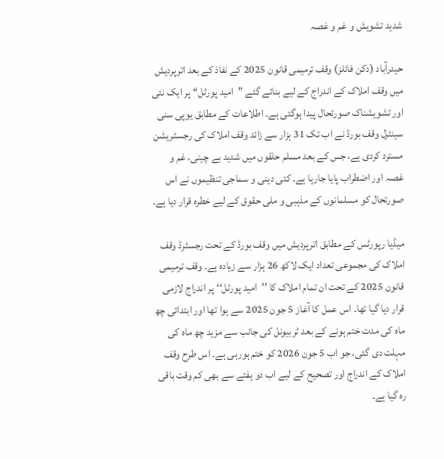شدید تشویش و غم و غصہ

حیدرآباد (دکن فائلز) وقف ترمیمی قانون 2025 کے نفاذ کے بعد اترپردیش میں وقف املاک کے اندراج کے لیے بنائے گئے ’’امید پورٹل‘‘ پر ایک نئی اور تشویشناک صورتحال پیدا ہوگئی ہے۔ اطلاعات کے مطابق یوپی سنی سینٹرل وقف بورڈ نے اب تک 31 ہزار سے زائد وقف املاک کی رجسٹریشن مسترد کردی ہے، جس کے بعد مسلم حلقوں میں شدید بے چینی، غم و غصہ اور اضطراب پایا جارہا ہے۔ کئی دینی و سماجی تنظیموں نے اس صورتحال کو مسلمانوں کے مذہبی و ملی حقوق کے لیے خطرہ قرار دیا ہے۔

میڈیا رپورٹس کے مطابق اترپردیش میں وقف بورڈ کے تحت رجسٹرڈ وقف املاک کی مجموعی تعداد ایک لاکھ 26 ہزار سے زیادہ ہے۔ وقف ترمیمی قانون 2025 کے تحت ان تمام املاک کا ’’امید پورٹل‘‘ پر اندراج لازمی قرار دیا گیا تھا۔ اس عمل کا آغاز 5 جون 2025 سے ہوا تھا اور ابتدائی چھ ماہ کی مدت ختم ہونے کے بعد ٹربیونل کی جانب سے مزید چھ ماہ کی مہلت دی گئی، جو اب 5 جون 2026 کو ختم ہورہی ہے۔ اس طرح وقف املاک کے اندراج اور تصحیح کے لیے اب دو ہفتے سے بھی کم وقت باقی رہ گیا ہے۔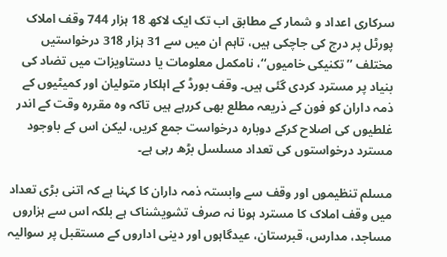سرکاری اعداد و شمار کے مطابق اب تک ایک لاکھ 18 ہزار 744 وقف املاک پورٹل پر درج کی جاچکی ہیں، تاہم ان میں سے 31 ہزار 318 درخواستیں مختلف ’’تکنیکی خامیوں‘‘، نامکمل معلومات یا دستاویزات میں تضاد کی بنیاد پر مسترد کردی گئی ہیں۔ وقف بورڈ کے اہلکار متولیان اور کمیٹیوں کے ذمہ داران کو فون کے ذریعہ مطلع بھی کررہے ہیں تاکہ وہ مقررہ وقت کے اندر غلطیوں کی اصلاح کرکے دوبارہ درخواست جمع کریں، لیکن اس کے باوجود مسترد درخواستوں کی تعداد مسلسل بڑھ رہی ہے۔

مسلم تنظیموں اور وقف سے وابستہ ذمہ داران کا کہنا ہے کہ اتنی بڑی تعداد میں وقف املاک کا مسترد ہونا نہ صرف تشویشناک ہے بلکہ اس سے ہزاروں مساجد، مدارس، قبرستان، عیدگاہوں اور دینی اداروں کے مستقبل پر سوالیہ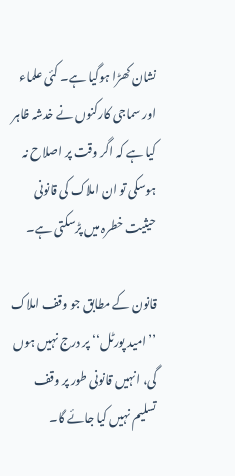نشان کھڑا ہوگیا ہے۔ کئی علماء اور سماجی کارکنوں نے خدشہ ظاہر کیا ہے کہ اگر وقت پر اصلاح نہ ہوسکی تو ان املاک کی قانونی حیثیت خطرہ میں پڑسکتی ہے۔

قانون کے مطابق جو وقف املاک ’’امید پورٹل‘‘ پر درج نہیں ہوں گی، انہیں قانونی طور پر وقف تسلیم نہیں کیا جائے گا۔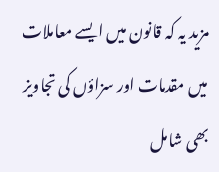مزید یہ کہ قانون میں ایسے معاملات میں مقدمات اور سزاؤں کی تجاویز بھی شامل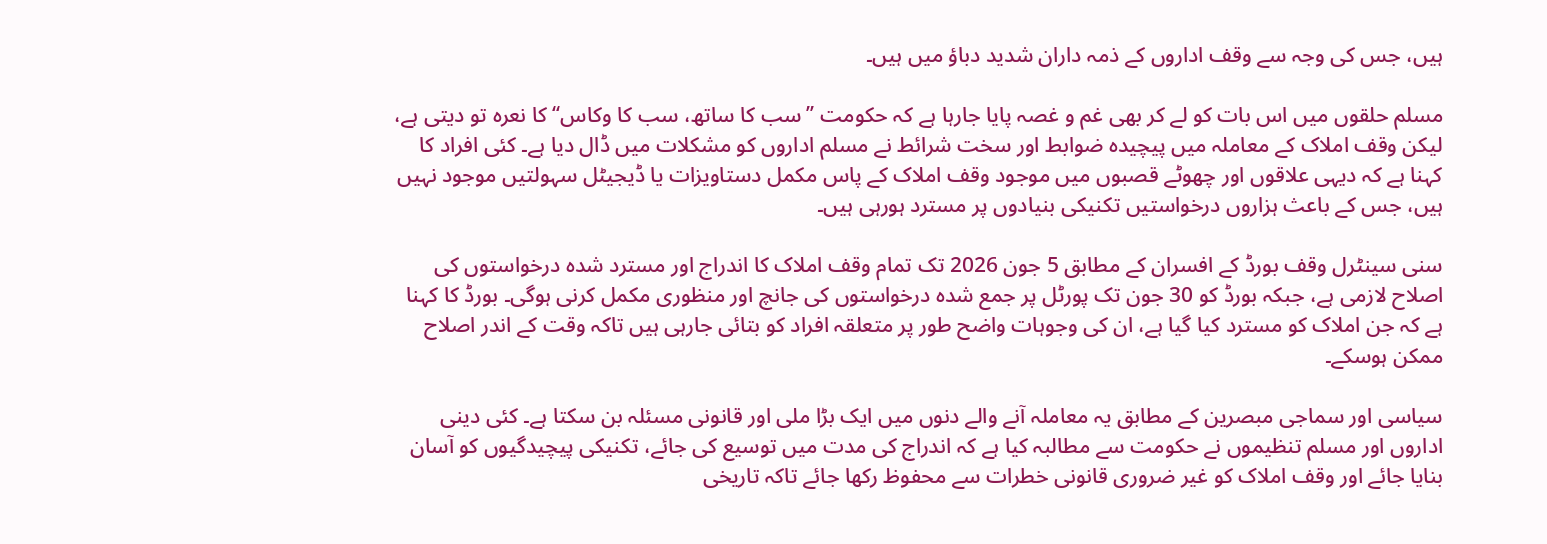ہیں، جس کی وجہ سے وقف اداروں کے ذمہ داران شدید دباؤ میں ہیں۔

مسلم حلقوں میں اس بات کو لے کر بھی غم و غصہ پایا جارہا ہے کہ حکومت ’’سب کا ساتھ، سب کا وکاس‘‘ کا نعرہ تو دیتی ہے، لیکن وقف املاک کے معاملہ میں پیچیدہ ضوابط اور سخت شرائط نے مسلم اداروں کو مشکلات میں ڈال دیا ہے۔ کئی افراد کا کہنا ہے کہ دیہی علاقوں اور چھوٹے قصبوں میں موجود وقف املاک کے پاس مکمل دستاویزات یا ڈیجیٹل سہولتیں موجود نہیں ہیں، جس کے باعث ہزاروں درخواستیں تکنیکی بنیادوں پر مسترد ہورہی ہیں۔

سنی سینٹرل وقف بورڈ کے افسران کے مطابق 5 جون 2026 تک تمام وقف املاک کا اندراج اور مسترد شدہ درخواستوں کی اصلاح لازمی ہے، جبکہ بورڈ کو 30 جون تک پورٹل پر جمع شدہ درخواستوں کی جانچ اور منظوری مکمل کرنی ہوگی۔ بورڈ کا کہنا ہے کہ جن املاک کو مسترد کیا گیا ہے، ان کی وجوہات واضح طور پر متعلقہ افراد کو بتائی جارہی ہیں تاکہ وقت کے اندر اصلاح ممکن ہوسکے۔

سیاسی اور سماجی مبصرین کے مطابق یہ معاملہ آنے والے دنوں میں ایک بڑا ملی اور قانونی مسئلہ بن سکتا ہے۔ کئی دینی اداروں اور مسلم تنظیموں نے حکومت سے مطالبہ کیا ہے کہ اندراج کی مدت میں توسیع کی جائے، تکنیکی پیچیدگیوں کو آسان بنایا جائے اور وقف املاک کو غیر ضروری قانونی خطرات سے محفوظ رکھا جائے تاکہ تاریخی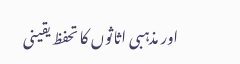اور مذہبی اثاثوں کا تحفظ یقینی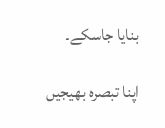بنایا جاسکے۔

اپنا تبصرہ بھیجیں